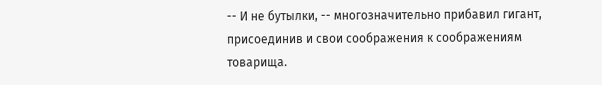-- И не бутылки, -- многозначительно прибавил гигант, присоединив и свои соображения к соображениям товарища.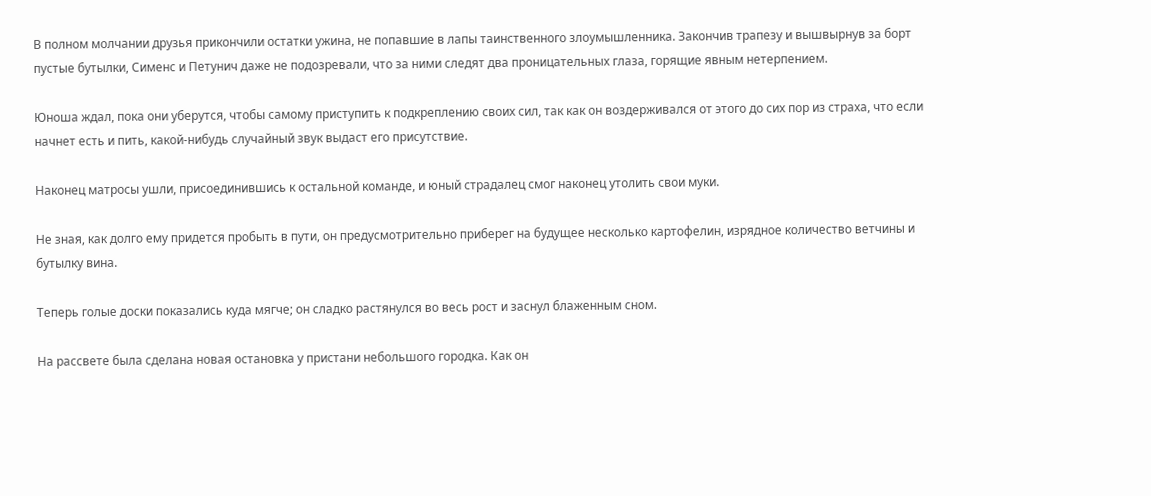В полном молчании друзья прикончили остатки ужина, не попавшие в лапы таинственного злоумышленника. Закончив трапезу и вышвырнув за борт пустые бутылки, Сименс и Петунич даже не подозревали, что за ними следят два проницательных глаза, горящие явным нетерпением.

Юноша ждал, пока они уберутся, чтобы самому приступить к подкреплению своих сил, так как он воздерживался от этого до сих пор из страха, что если начнет есть и пить, какой-нибудь случайный звук выдаст его присутствие.

Наконец матросы ушли, присоединившись к остальной команде, и юный страдалец смог наконец утолить свои муки.

Не зная, как долго ему придется пробыть в пути, он предусмотрительно приберег на будущее несколько картофелин, изрядное количество ветчины и бутылку вина.

Теперь голые доски показались куда мягче; он сладко растянулся во весь рост и заснул блаженным сном.

На рассвете была сделана новая остановка у пристани небольшого городка. Как он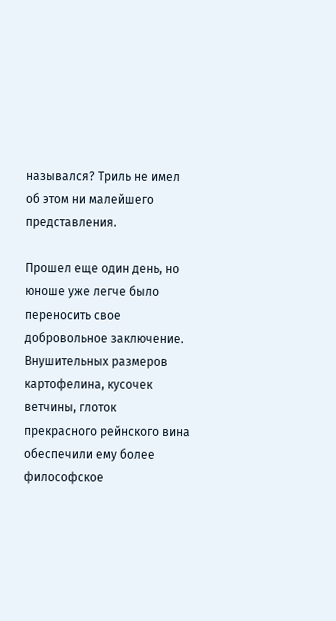назывался? Триль не имел об этом ни малейшего представления.

Прошел еще один день, но юноше уже легче было переносить свое добровольное заключение. Внушительных размеров картофелина, кусочек ветчины, глоток прекрасного рейнского вина обеспечили ему более философское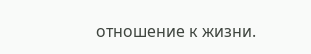отношение к жизни.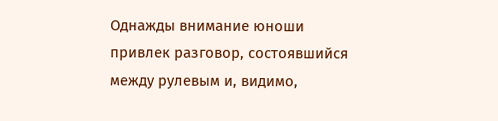Однажды внимание юноши привлек разговор, состоявшийся между рулевым и, видимо,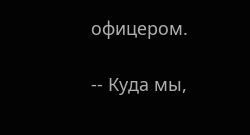офицером.

-- Куда мы,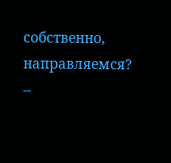собственно, направляемся? --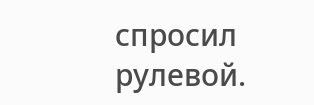спросил рулевой.